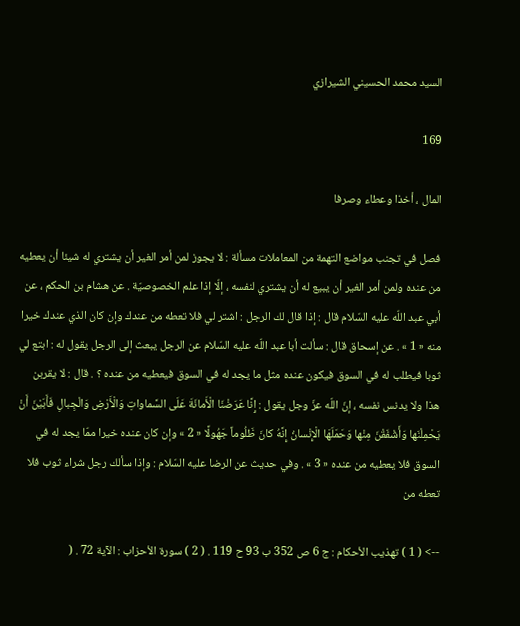السيد محمد الحسيني الشيرازي

169

المال ، أخذا وعطاء وصرفا

فصل في تجنب مواضع التهمة من المعاملات مسألة : لا يجوز لمن أمر الغير أن يشتري له شيئا أن يعطيه من عنده ولمن أمر الغير أن يبيع له أن يشتري لنفسه ، إلّا إذا علم الخصوصيّة . عن هشام بن الحكم ، عن أبي عبد اللّه عليه السّلام قال : إذا قال لك الرجل : اشتر لي فلا تعطه من عندك وإن كان الذي عندك خيرا منه « 1 » . عن إسحاق قال : سألت أبا عبد اللّه عليه السّلام عن الرجل يبعث إلى الرجل يقول له : ابتع لي ثوبا فيطلب له في السوق فيكون عنده مثل ما يجد له في السوق فيعطيه من عنده ؟ . قال : لا يقربن هذا ولا يدنس نفسه ، إنّ اللّه عزّ وجل يقول : إِنَّا عَرَضْنَا الْأَمانَةَ عَلَى السَّماواتِ وَالْأَرْضِ وَالْجِبالِ فَأَبَيْنَ أَنْ يَحْمِلْنَها وَأَشْفَقْنَ مِنْها وَحَمَلَهَا الْإِنْسانُ إِنَّهُ كانَ ظَلُوماً جَهُولًا « 2 » وإن كان عنده خيرا ممّا يجد له في السوق فلا يعطيه من عنده « 3 » . وفي حديث عن الرضا عليه السّلام : وإذا سألك رجل شراء ثوب فلا تعطه من

--> ( 1 ) تهذيب الأحكام : ج 6 ص 352 ب 93 ح 119 . ( 2 ) سورة الأحزاب : الآية 72 . (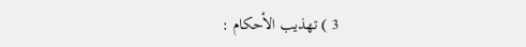3 ) تهذيب الأحكام :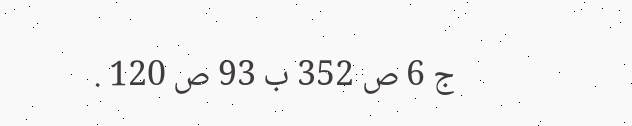ج 6 ص 352 ب 93 ص 120 .